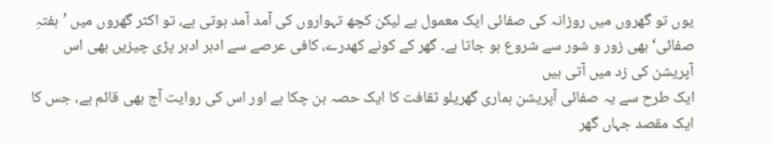یوں تو گھروں میں روزانہ کی صفائی ایک معمول ہے لیکن کچھ تہواروں کی آمد آمد ہوتی ہے، تو اکثر گھروں میں ’ہفتہِ صفائی‘ بھی زور و شور سے شروع ہو جاتا ہے۔ گھر کے کونے کھدرے، کافی عرصے سے ادہر ادہر پڑی چیزیں بھی اس آپریشن کی زد میں آتی ہیں
ایک طرح سے یہ صفائی آپریشن ہماری گھریلو ثقافت کا ایک حصہ بن چکا ہے اور اس کی روایت آج بھی قائم ہے، جس کا ایک مقصد جہاں گھر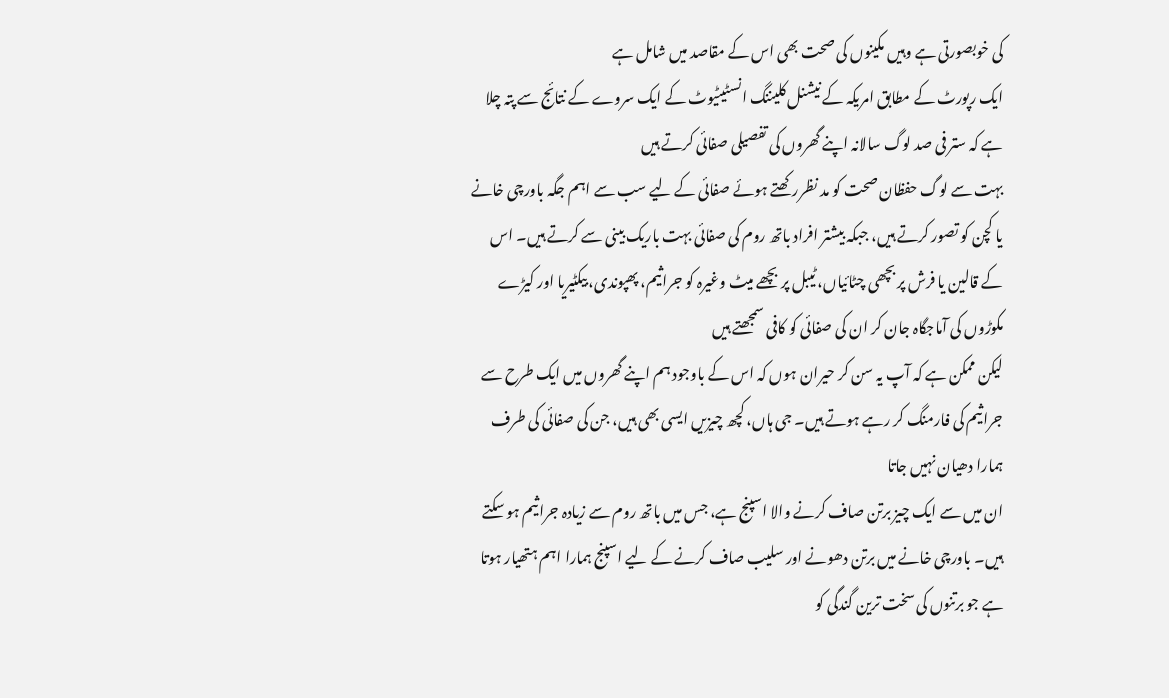کی خوبصورتی ہے وہیں مکینوں کی صحت بھی اس کے مقاصد میں شامل ہے
ایک رپورٹ کے مطابق امریکہ کے نیشنل کلیننگ انسٹیٹیوٹ کے ایک سروے کے نتائج سے پتہ چلا ہے کہ ستر فی صد لوگ سالانہ اپنے گھروں کی تفصیلی صفائی کرتے ہیں
بہت سے لوگ حفظان صحت کو مد نظررکھتے ہوئے صفائی کے لیے سب سے اہم جگہ باورچی خانے یا کچن کو تصور کرتے ہیں، جبکہ بیشتر افراد باتھ روم کی صفائی بہت باریک بینی سے کرتے ہیں۔ اس کے قالین یا فرش پر بچھی چٹائیاں، ٹیبل پر بچھے میٹ وغیرہ کو جراثیم، پھپوندی، بیکٹیریا اور کیڑے مکوڑوں کی آماجگاہ جان کر ان کی صفائی کو کافی سمجھتے ہیں
لیکن ممکن ہے کہ آپ یہ سن کر حیران ہوں کہ اس کے باوجود ہم اپنے گھروں میں ایک طرح سے جراثیم کی فارمنگ کر رہے ہوتے ہیں۔ جی ہاں، کچھ چیزیں ایسی بھی ہیں، جن کی صفائی کی طرف ہمارا دھیان نہیں جاتا
ان میں سے ایک چیز برتن صاف کرنے والا اسپنج ہے، جس میں باتھ روم سے زیادہ جراثیم ہو سکتے ہیں۔ باورچی خانے میں برتن دھونے اور سلیب صاف کرنے کے لیے اسپنج ہمارا اہم ہتھیار ہوتا ہے جو برتنوں کی سخت ترین گندگی کو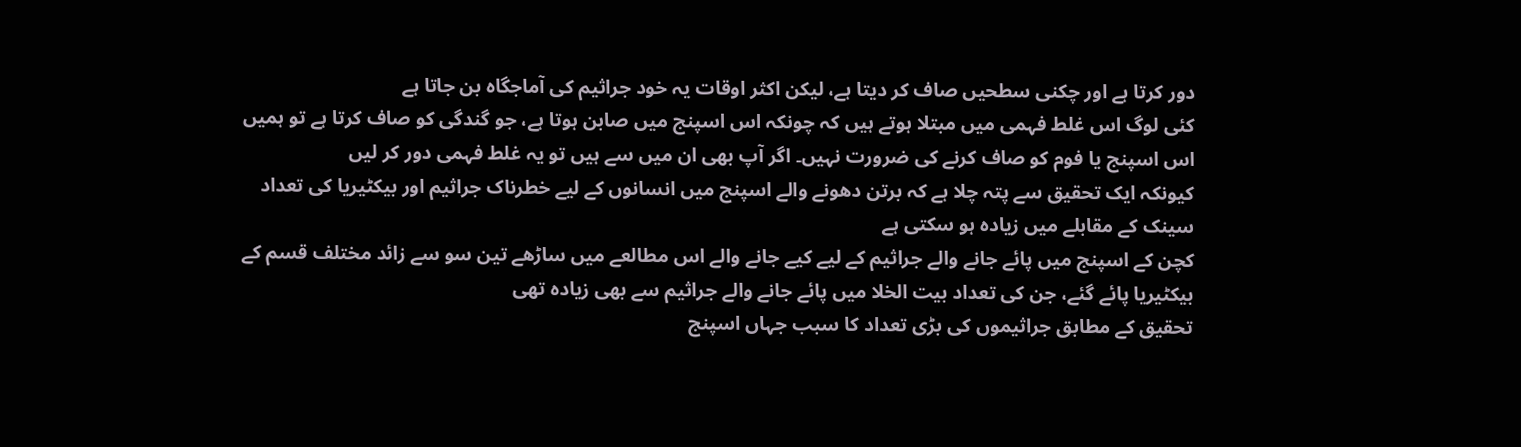دور کرتا ہے اور چکنی سطحیں صاف کر دیتا ہے، لیکن اکثر اوقات یہ خود جراثیم کی آماجگاہ بن جاتا ہے
کئی لوگ اس غلط فہمی میں مبتلا ہوتے ہیں کہ چونکہ اس اسپنج میں صابن ہوتا ہے، جو گندگی کو صاف کرتا ہے تو ہمیں اس اسپنج یا فوم کو صاف کرنے کی ضرورت نہیں۔ اگر آپ بھی ان میں سے ہیں تو یہ غلط فہمی دور کر لیں
کیونکہ ایک تحقیق سے پتہ چلا ہے کہ برتن دھونے والے اسپنج میں انسانوں کے لیے خطرناک جراثیم اور بیکٹیریا کی تعداد سینک کے مقابلے میں زیادہ ہو سکتی ہے
کچن کے اسپنج میں پائے جانے والے جراثیم کے لیے کیے جانے والے اس مطالعے میں ساڑھے تین سو سے زائد مختلف قسم کے بیکٹیریا پائے گئے، جن کی تعداد بیت الخلا میں پائے جانے والے جراثیم سے بھی زیادہ تھی
تحقیق کے مطابق جراثیموں کی بڑی تعداد کا سبب جہاں اسپنج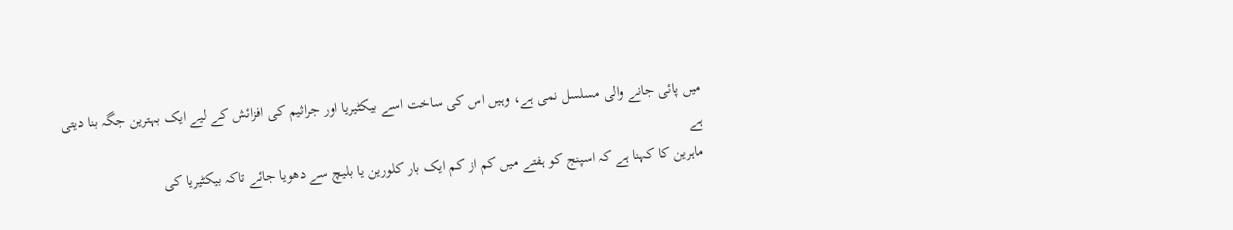میں پائی جانے والی مسلسل نمی ہے، وہیں اس کی ساخت اسے بیکٹیریا اور جراثیم کی افزائش کے لیے ایک بہترین جگہ بنا دیتی ہے
ماہرین کا کہنا ہے کہ اسپنج کو ہفتے میں کم از کم ایک بار کلورین یا بلیچ سے دھویا جائے تاکہ بیکٹیریا کی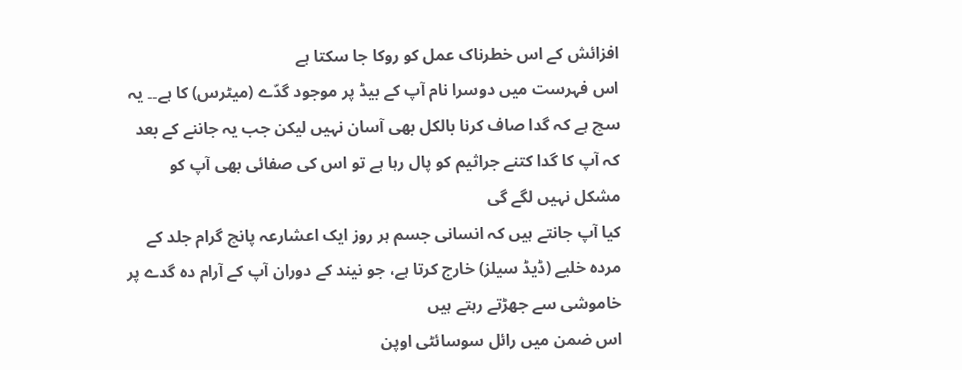افزائش کے اس خطرناک عمل کو روکا جا سکتا ہے
اس فہرست میں دوسرا نام آپ کے بیڈ پر موجود گدّے (میٹرس) کا ہے۔۔ یہ سچ ہے کہ گدا صاف کرنا بالکل بھی آسان نہیں لیکن جب یہ جاننے کے بعد کہ آپ کا گدا کتنے جراثیم کو پال رہا ہے تو اس کی صفائی بھی آپ کو مشکل نہیں لگے گی
کیا آپ جانتے ہیں کہ انسانی جسم ہر روز ایک اعشارعہ پانچ گرام جلد کے مردہ خلیے (ڈیڈ سیلز) خارج کرتا ہے، جو نیند کے دوران آپ کے آرام دہ گدے پر خاموشی سے جھڑتے رہتے ہیں
اس ضمن میں رائل سوسائٹی اوپن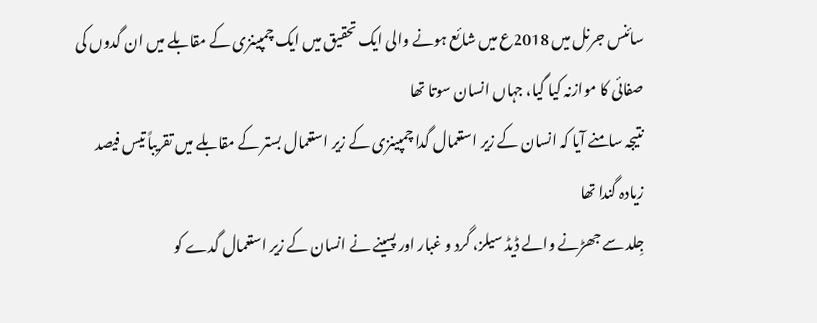سائنس جرنل میں 2018ع میں شائع ہونے والی ایک تحقیق میں ایک چمپینزی کے مقابلے میں ان گدوں کی صفائی کا موازنہ کیا گیا، جہاں انسان سوتا تھا
نتیجہ سامنے آیا کہ انسان کے زیر استعمال گدا چمپینزی کے زیر استعمال بستر کے مقابلے میں تقریباً تیس فیصد زیادہ گندا تھا
جِلد سے جھڑنے والے ڈیڈ سیلز، گرد و غبار اور پسینے نے انسان کے زیر استعمال گدے کو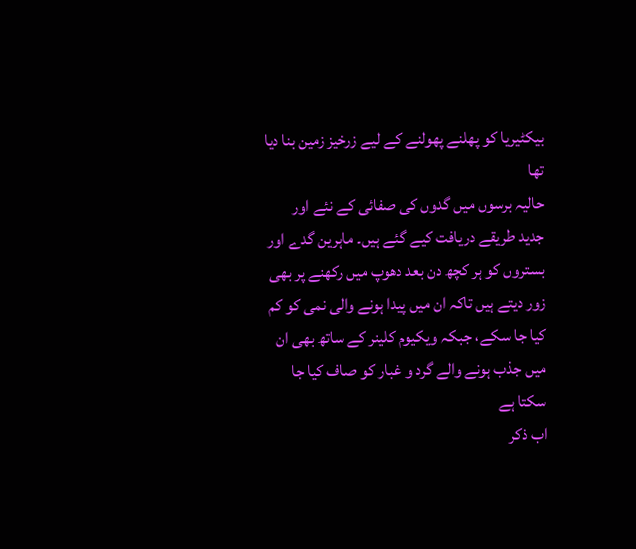بیکٹیریا کو پھلنے پھولنے کے لیے زرخیز زمین بنا دیا تھا
حالیہ برسوں میں گدوں کی صفائی کے نئے اور جدید طریقے دریافت کیے گئے ہیں۔ ماہرین گدے اور بستروں کو ہر کچھ دن بعد دھوپ میں رکھنے پر بھی زور دیتے ہیں تاکہ ان میں پیدا ہونے والی نمی کو کم کیا جا سکے، جبکہ ویکیوم کلینر کے ساتھ بھی ان میں جذب ہونے والے گرد و غبار کو صاف کیا جا سکتا ہے
اب ذکر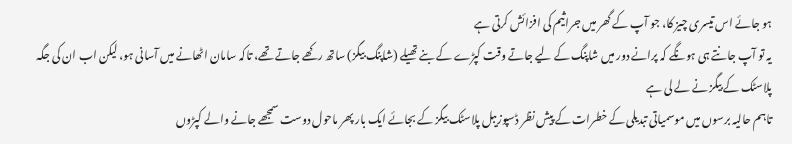ہو جائے اس تیسری چیز کا، جو آپ کے گھر میں جراثیم کی افزائش کرتی ہے
یہ تو آپ جانتے ہی ہونگے کہ پرانے دور میں شاپنگ کے لیے جاتے وقت کپڑے کے بنے تھیلے (شاپنگ بیگز) ساتھ رکھے جاتے تھے، تاکہ سامان اٹھانے میں آسانی ہو، لیکن اب ان کی جگہ پلاسٹک کے بیگز نے لے لی ہے
تاہم حالیہ برسوں میں موسمیاتی تبدیلی کے خطرات کے پیش نظر ڈسپوزیبل پلاسٹک بیگز کے بجائے ایک بار پھر ماحول دوست سمجھے جانے والے کپڑوں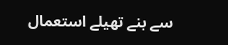سے بنے تھیلے استعمال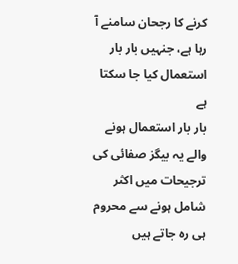کرنے کا رجحان سامنے آ رہا ہے، جنہیں بار بار استعمال کیا جا سکتا ہے
بار بار استعمال ہونے والے یہ بیگز صفائی کی ترجیحات میں اکثر شامل ہونے سے محروم ہی رہ جاتے ہیں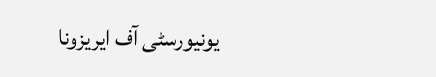یونیورسٹی آف ایریزونا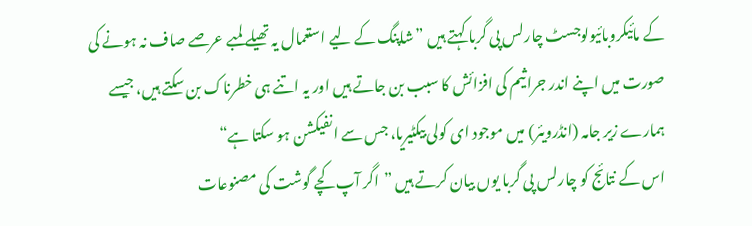کے مائیکروبائیولوجسٹ چارلس پی گربا کہتے ہیں ”شاپنگ کے لیے استعمال یہ تھیلے لمبے عرصے صاف نہ ہونے کی صورت میں اپنے اندر جراثیم کی افزائش کا سبب بن جاتے ہیں اور یہ اتنے ہی خطرناک بن سکتے ہیں، جیسے ہمارے زیر جامہ (انڈرویئر) میں موجود ای کولی بیکٹیریا، جس سے انفیکشن ہو سکتا ہے“
اس کے نتائج کو چارلس پی گربا یوں بیان کرتے ہیں ”اگر آپ کچے گوشت کی مصنوعات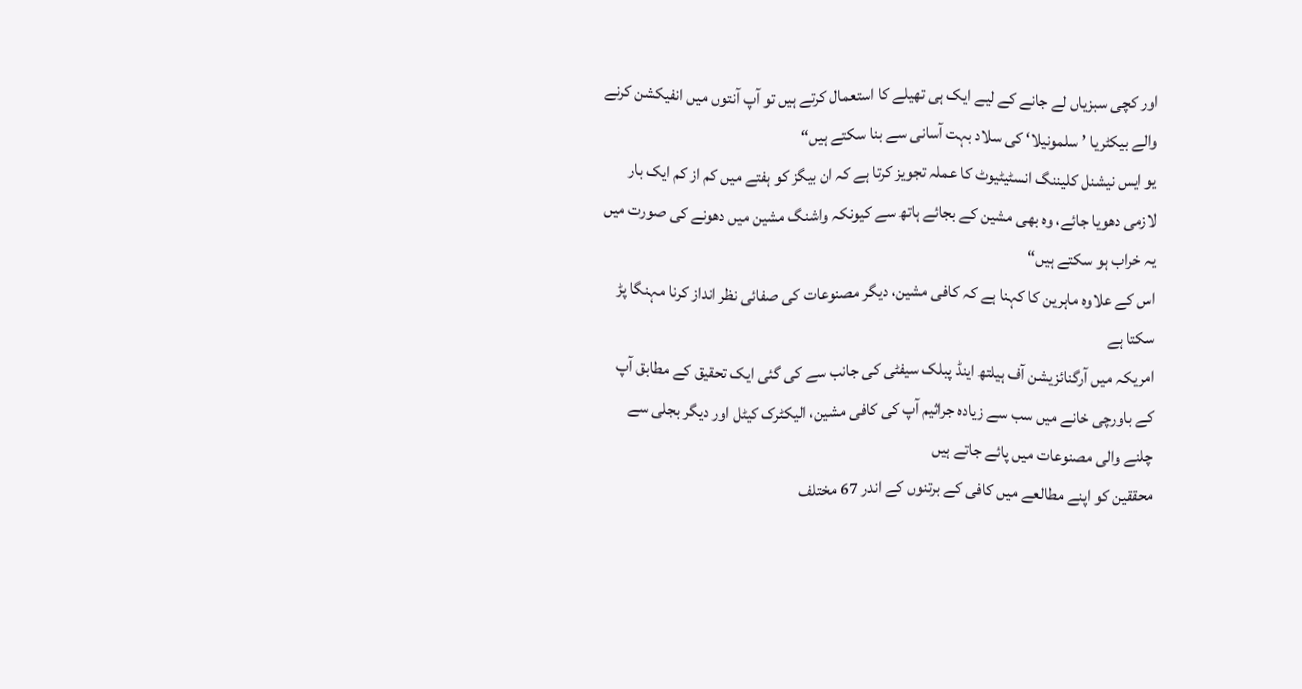اور کچی سبزیاں لے جانے کے لیے ایک ہی تھیلے کا استعمال کرتے ہیں تو آپ آنتوں میں انفیکشن کرنے والے بیکٹریا ’سلمونیلا‘ کی سلاد بہت آسانی سے بنا سکتے ہیں“
یو ایس نیشنل کلیننگ انسٹیٹیوٹ کا عملہ تجویز کرتا ہے کہ ان بیگز کو ہفتے میں کم از کم ایک بار لازمی دھویا جائے، وہ بھی مشین کے بجائے ہاتھ سے کیونکہ واشنگ مشین میں دھونے کی صورت میں یہ خراب ہو سکتے ہیں“
اس کے علاوہ ماہرین کا کہنا ہے کہ کافی مشین، دیگر مصنوعات کی صفائی نظر انداز کرنا مہنگا پڑ سکتا ہے
امریکہ میں آرگنائزیشن آف ہیلتھ اینڈ پبلک سیفٹی کی جانب سے کی گئی ایک تحقیق کے مطابق آپ کے باورچی خانے میں سب سے زیادہ جراثیم آپ کی کافی مشین، الیکٹرک کیٹل اور دیگر بجلی سے چلنے والی مصنوعات میں پائے جاتے ہیں
محققین کو اپنے مطالعے میں کافی کے برتنوں کے اندر 67 مختلف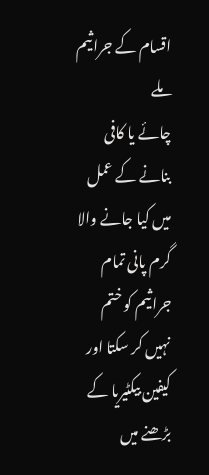اقسام کے جراثیم ملے
چائے یا کافی بنانے کے عمل میں کیا جانے والا گرم پانی تمام جراثیم کو ختم نہیں کر سکتا اور کیفین بیکٹیریا کے بڑھنے میں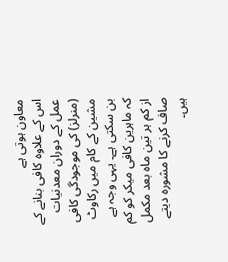معاون ہوتی ہے
اس کے علاوہ کافی بنانے کے عمل کے دوران معدنیات (منرلز) کی موجودگی کافی مشین کے کام میں رکاوٹ بن سکتی ہے۔ یہی وجہ ہے کہ ماہرین کافی میکر کو کم از کم ہر تین ماہ بعد مکمل صاف کرنے کا مشورہ دیتے ہیں۔